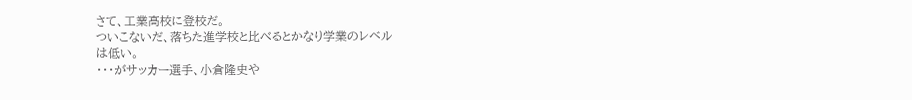さて、工業高校に登校だ。
ついこないだ、落ちた進学校と比べるとかなり学業のレベル
は低い。
・・・がサッカー選手、小倉隆史や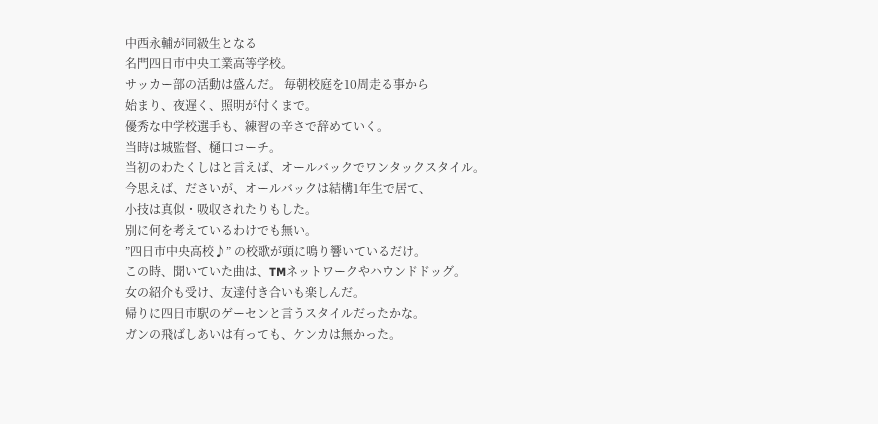中西永輔が同級生となる
名門四日市中央工業高等学校。
サッカー部の活動は盛んだ。 毎朝校庭を10周走る事から
始まり、夜遅く、照明が付くまで。
優秀な中学校選手も、練習の辛さで辞めていく。
当時は城監督、樋口コーチ。
当初のわたくしはと言えば、オールバックでワンタックスタイル。
今思えば、ださいが、オールバックは結構1年生で居て、
小技は真似・吸収されたりもした。
別に何を考えているわけでも無い。
”四日市中央高校♪” の校歌が頭に鳴り響いているだけ。
この時、聞いていた曲は、TMネットワークやハウンドドッグ。
女の紹介も受け、友達付き合いも楽しんだ。
帰りに四日市駅のゲーセンと言うスタイルだったかな。
ガンの飛ばしあいは有っても、ケンカは無かった。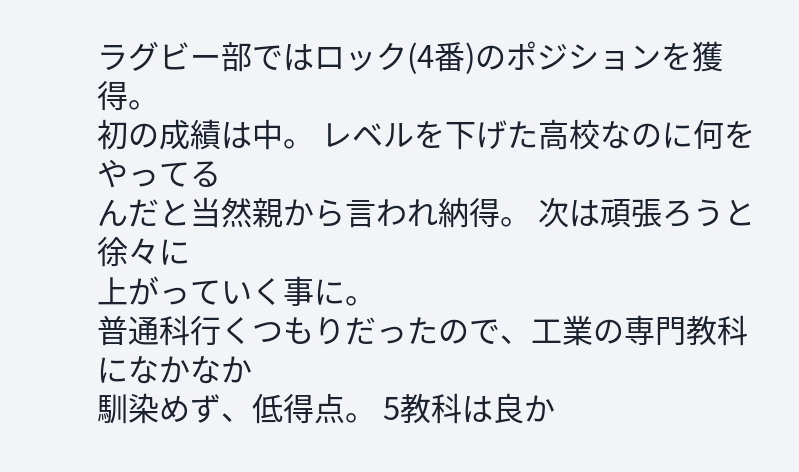ラグビー部ではロック(4番)のポジションを獲得。
初の成績は中。 レベルを下げた高校なのに何をやってる
んだと当然親から言われ納得。 次は頑張ろうと徐々に
上がっていく事に。
普通科行くつもりだったので、工業の専門教科になかなか
馴染めず、低得点。 5教科は良か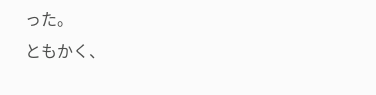った。
ともかく、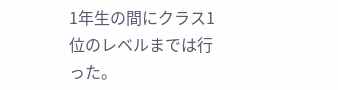1年生の間にクラス1位のレベルまでは行った。